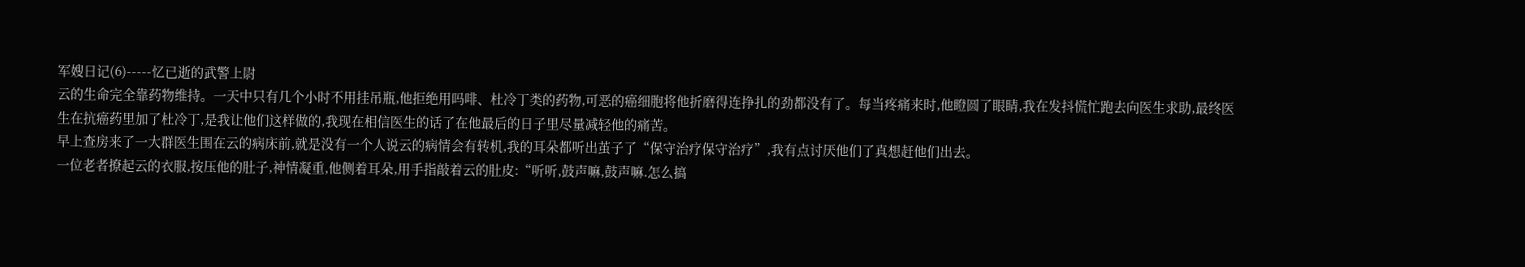军嫂日记(6)-----忆已逝的武警上尉
云的生命完全靠药物维持。一天中只有几个小时不用挂吊瓶,他拒绝用吗啡、杜冷丁类的药物,可恶的癌细胞将他折磨得连挣扎的劲都没有了。每当疼痛来时,他瞪圆了眼睛,我在发抖慌忙跑去向医生求助,最终医生在抗癌药里加了杜冷丁,是我让他们这样做的,我现在相信医生的话了在他最后的日子里尽量减轻他的痛苦。
早上查房来了一大群医生围在云的病床前,就是没有一个人说云的病情会有转机,我的耳朵都听出茧子了“保守治疗保守治疗”,我有点讨厌他们了真想赶他们出去。
一位老者撩起云的衣服,按压他的肚子,神情凝重,他侧着耳朵,用手指敲着云的肚皮:“听听,鼓声嘛,鼓声嘛.怎么搞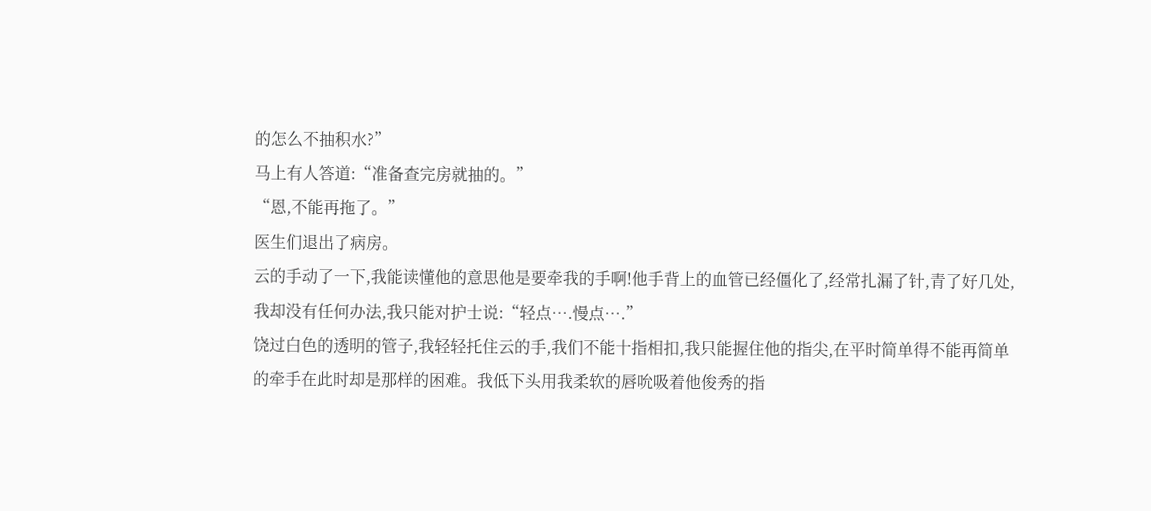的怎么不抽积水?”
马上有人答道:“准备查完房就抽的。”
“恩,不能再拖了。”
医生们退出了病房。
云的手动了一下,我能读懂他的意思他是要牵我的手啊!他手背上的血管已经僵化了,经常扎漏了针,青了好几处,我却没有任何办法,我只能对护士说:“轻点….慢点….”
饶过白色的透明的管子,我轻轻托住云的手,我们不能十指相扣,我只能握住他的指尖,在平时简单得不能再简单的牵手在此时却是那样的困难。我低下头用我柔软的唇吮吸着他俊秀的指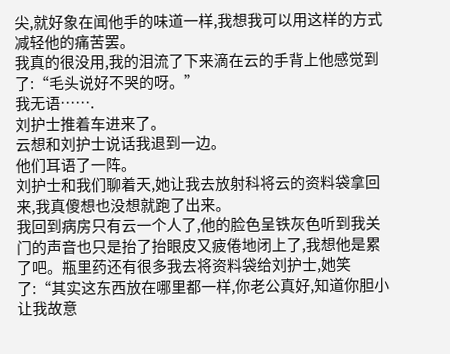尖,就好象在闻他手的味道一样,我想我可以用这样的方式减轻他的痛苦罢。
我真的很没用,我的泪流了下来滴在云的手背上他感觉到了:“毛头说好不哭的呀。”
我无语…….
刘护士推着车进来了。
云想和刘护士说话我退到一边。
他们耳语了一阵。
刘护士和我们聊着天,她让我去放射科将云的资料袋拿回来,我真傻想也没想就跑了出来。
我回到病房只有云一个人了,他的脸色呈铁灰色听到我关门的声音也只是抬了抬眼皮又疲倦地闭上了,我想他是累了吧。瓶里药还有很多我去将资料袋给刘护士,她笑了:“其实这东西放在哪里都一样,你老公真好,知道你胆小让我故意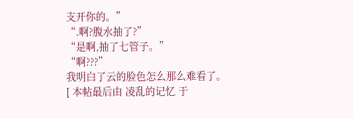支开你的。”
“.啊?腹水抽了?”
“是啊,抽了七管子。”
“啊???”
我明白了云的脸色怎么那么难看了。
[ 本帖最后由 凌乱的记忆 于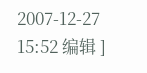2007-12-27 15:52 编辑 ]